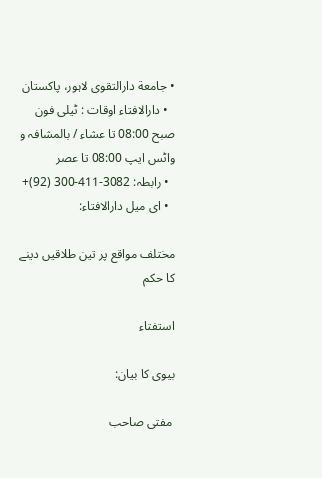• جامعة دارالتقوی لاہور، پاکستان
  • دارالافتاء اوقات : ٹیلی فون صبح 08:00 تا عشاء / بالمشافہ و واٹس ایپ 08:00 تا عصر
  • رابطہ: 3082-411-300 (92)+
  • ای میل دارالافتاء:

مختلف مواقع پر تین طلاقیں دینے کا حکم

استفتاء

بیوی کا بیان:

 مفتی صاحب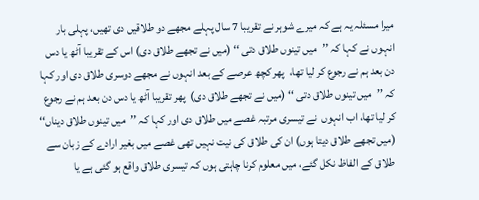میرا مسئلہ یہ ہے کہ میرے شوہر نے تقریبا 7 سال پہلے مجھے دو طلاقیں دی تھیں، پہلی بار انہوں نے کہا کہ ’’میں تینوں طلاق دتی ‘‘ (میں نے تجھے طلاق دی) اس کے تقریبا آٹھ یا دس دن بعد ہم نے رجوع کر لیا تھا،  پھر کچھ عرصے کے بعد انہوں نے مجھے دوسری طلاق دی اور کہا کہ ’’میں تینوں طلاق دتی ‘‘ (میں نے تجھے طلاق دی)  پھر تقریبا آٹھ یا دس دن بعد ہم نے رجوع کر لیا تھا، اب انہوں  نے تیسری مرتبہ غصے میں طلاق دی اور کہا کہ ’’میں تینوں طلاق دیناں‘‘ (میں تجھے طلاق دیتا ہوں) ان کی طلاق کی نیت نہیں تھی غصے میں بغیر ارادے کے زبان سے طلاق کے الفاظ نکل گئے، میں معلوم کرنا چاہتی ہوں کہ تیسری طلاق واقع ہو گئی ہے یا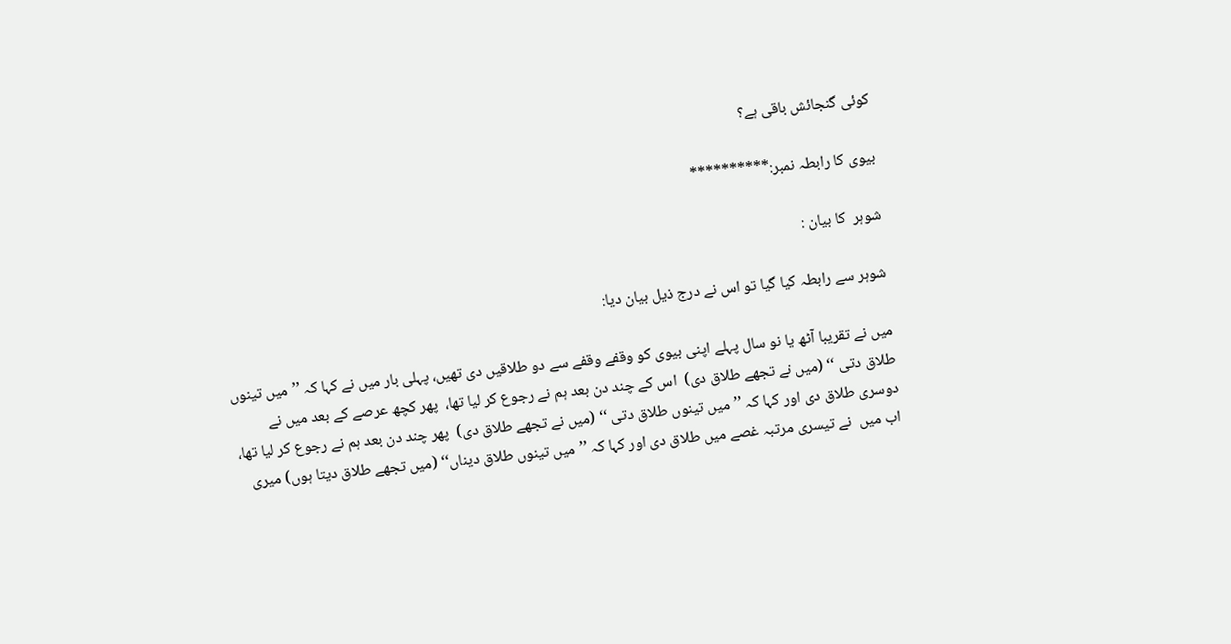کوئی گنجائش باقی ہے؟

بیوی کا رابطہ نمبر:**********

شوہر  کا بیان :

شوہر سے رابطہ کیا گیا تو اس نے درج ذیل بیان دیا:

میں نے تقریبا آٹھ یا نو سال پہلے اپنی بیوی کو وقفے وقفے سے دو طلاقیں دی تھیں، پہلی بار میں نے کہا کہ ’’میں تینوں طلاق دتی ‘‘ (میں نے تجھے طلاق دی)  اس کے چند دن بعد ہم نے رجوع کر لیا تھا،  پھر کچھ عرصے کے بعد میں نے  دوسری طلاق دی اور کہا کہ ’’میں تینوں طلاق دتی ‘‘ (میں نے تجھے طلاق دی)  پھر چند دن بعد ہم نے رجوع کر لیا تھا، اب میں  نے تیسری مرتبہ غصے میں طلاق دی اور کہا کہ ’’میں تینوں طلاق دیناں‘‘ (میں تجھے طلاق دیتا ہوں) میری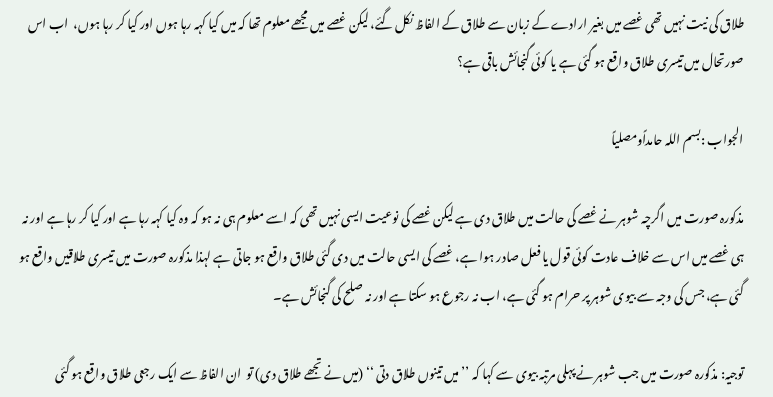طلاق کی نیت نہیں تھی غصے میں بغیر ارادے کے زبان سے طلاق کے الفاظ نکل گئے، لیکن غصے میں مجھے معلوم تھا کہ میں کیا کہہ رہا ہوں اور کیا کر رہا ہوں،  اب اس صورتحال میں تیسری طلاق واقع ہو گئی ہے یا کوئی گنجائش باقی ہے؟

الجواب :بسم اللہ حامداًومصلیاً

مذکورہ صورت میں اگرچہ شوہر نے غصے کی حالت میں طلاق دی ہے لیکن غصے کی نوعیت ایسی نہیں تھی کہ اسے معلوم ہی نہ ہو کہ وہ کیا کہہ رہا ہے اور کیا کر رہا ہے اور نہ ہی غصے میں اس سے خلاف عادت کوئی قول یا فعل صادر ہوا ہے، غصے کی ایسی حالت میں دی گئی طلاق واقع ہو جاتی ہے لہذا مذکورہ صورت میں تیسری طلاقیں واقع ہو گئی ہے، جس کی وجہ سے بیوی شوہر پر حرام ہو گئی ہے، اب نہ رجوع ہو سکتا ہے اور نہ صلح کی گنجائش ہے۔

توجیہ: مذکورہ صورت میں جب شوہر نے پہلی مرتبہ بیوی سے کہا کہ ’’میں تینوں طلاق دتی ‘‘ (میں نے تجھے طلاق دی) تو  ان الفاظ سے ایک رجعی طلاق واقع ہو گئی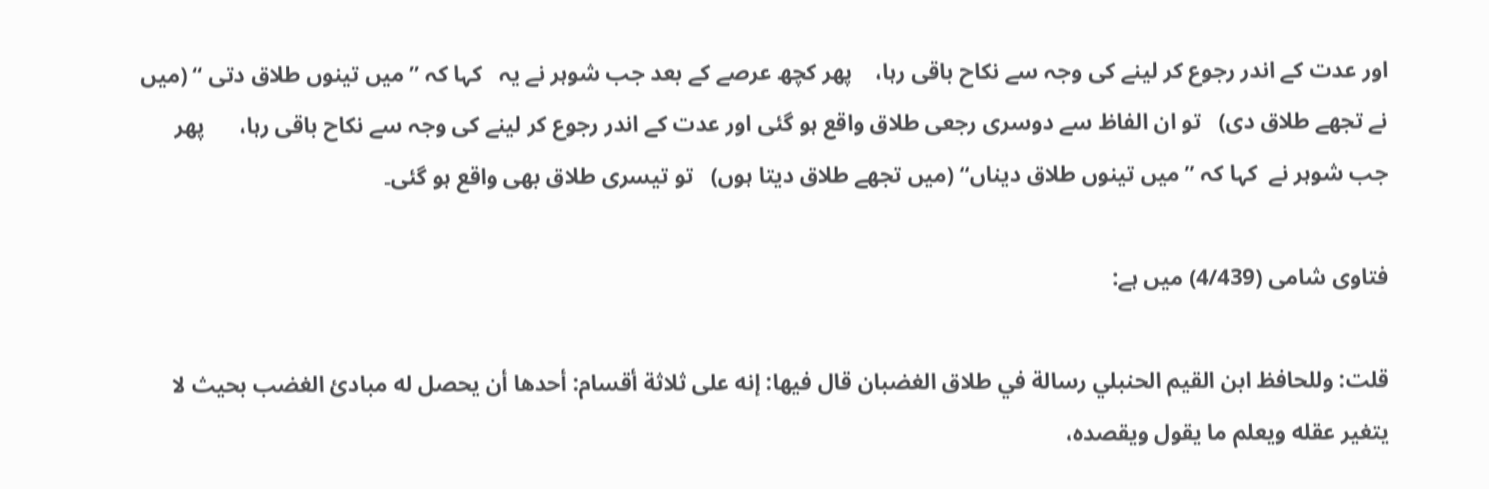اور عدت کے اندر رجوع کر لینے کی وجہ سے نکاح باقی رہا،    پھر کچھ عرصے کے بعد جب شوہر نے یہ   کہا کہ ’’میں تینوں طلاق دتی ‘‘ (میں نے تجھے طلاق دی)   تو ان الفاظ سے دوسری رجعی طلاق واقع ہو گئی اور عدت کے اندر رجوع کر لینے کی وجہ سے نکاح باقی رہا،      پھر جب شوہر نے  کہا کہ ’’میں تینوں طلاق دیناں‘‘ (میں تجھے طلاق دیتا ہوں)   تو تیسری طلاق بھی واقع ہو گئی۔

فتاوی شامی (4/439) میں ہے:

قلت: وللحافظ ابن القيم الحنبلي رسالة في طلاق الغضبان قال فيها: إنه على ثلاثة أقسام: أحدها أن يحصل له مبادئ الغضب بحيث لا يتغير عقله ويعلم ما يقول ويقصده،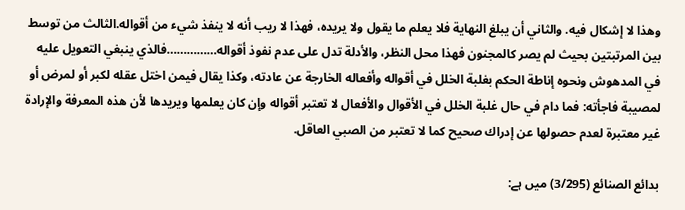وهذا لا إشكال فيه. والثاني أن يبلغ النهاية فلا يعلم ما يقول ولا يريده، فهذا لا ريب أنه لا ينفذ شيء من أقواله.الثالث من توسط بين المرتبتين بحيث لم يصر كالمجنون فهذا محل النظر، والأدلة تدل على عدم نفوذ أقواله……………فالذي ينبغي التعويل عليه في المدهوش ونحوه إناطة الحكم بغلبة الخلل في أقواله وأفعاله الخارجة عن عادته، وكذا يقال فيمن اختل عقله لكبر أو لمرض أو لمصيبة فاجأته: فما دام في حال غلبة الخلل في الأقوال والأفعال لا تعتبر أقواله وإن كان يعلمها ويريدها لأن هذه المعرفة والإرادة غير معتبرة لعدم حصولها عن إدراك صحيح كما لا تعتبر من الصبي العاقل.

بدائع الصنائع (3/295) میں ہے: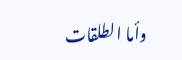وأما الطلقات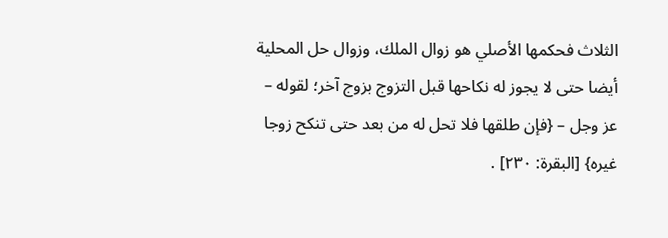الثلاث فحكمها الأصلي هو زوال الملك، وزوال حل المحلية أيضا حتى لا يجوز له نكاحها قبل التزوج بزوج آخر؛ لقوله – عز وجل – {فإن طلقها فلا تحل له من بعد حتى تنكح زوجا غيره} [البقرة: ٢٣٠] .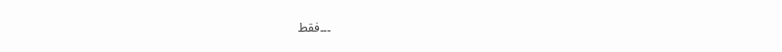۔۔۔فقط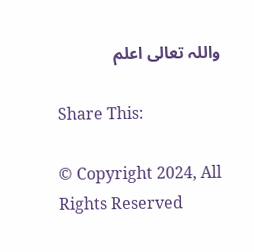واللہ تعالی اعلم

Share This:

© Copyright 2024, All Rights Reserved